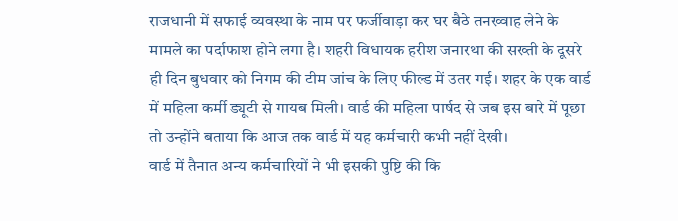राजधानी में सफाई व्यवस्था के नाम पर फर्जीवाड़ा कर घर बैठे तनख्वाह लेने के मामले का पर्दाफाश होने लगा है। शहरी विधायक हरीश जनारथा की सख्ती के दूसरे ही दिन बुधवार को निगम की टीम जांच के लिए फील्ड में उतर गई। शहर के एक वार्ड में महिला कर्मी ड्यूटी से गायब मिली। वार्ड की महिला पार्षद से जब इस बारे में पूछा तो उन्होंने बताया कि आज तक वार्ड में यह कर्मचारी कभी नहीं देखी।
वार्ड में तैनात अन्य कर्मचारियों ने भी इसकी पुष्टि की कि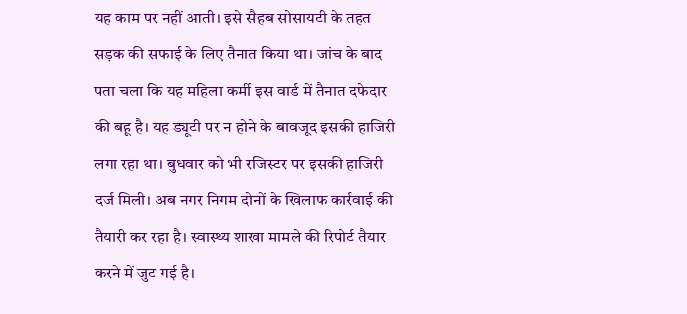यह काम पर नहीं आती। इसे सैहब सोसायटी के तहत सड़क की सफाई के लिए तैनात किया था। जांच के बाद पता चला कि यह महिला कर्मी इस वार्ड में तैनात दफेदार की बहू है। यह ड्यूटी पर न होने के बावजूद इसकी हाजिरी लगा रहा था। बुधवार को भी रजिस्टर पर इसकी हाजिरी दर्ज मिली। अब नगर निगम दोनों के खिलाफ कार्रवाई की तैयारी कर रहा है। स्वास्थ्य शाखा मामले की रिपोर्ट तैयार करने में जुट गई है।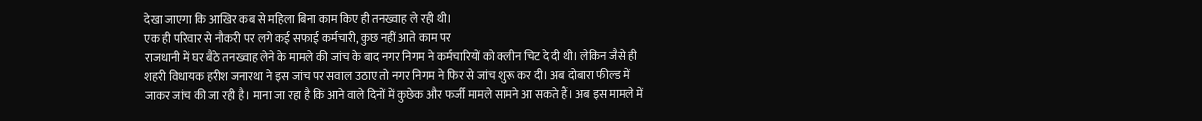देखा जाएगा कि आखिर कब से महिला बिना काम किए ही तनख्वाह ले रही थी।
एक ही परिवार से नौकरी पर लगे कई सफाई कर्मचारी, कुछ नहीं आते काम पर
राजधानी में घर बैठे तनख्वाह लेने के मामले की जांच के बाद नगर निगम ने कर्मचारियों को क्लीन चिट दे दी थी। लेकिन जैसे ही शहरी विधायक हरीश जनारथा ने इस जांच पर सवाल उठाए तो नगर निगम ने फिर से जांच शुरू कर दी। अब दोबारा फील्ड में जाकर जांच की जा रही है। माना जा रहा है कि आने वाले दिनों में कुछेक और फर्जी मामले सामने आ सकते हैं। अब इस मामले में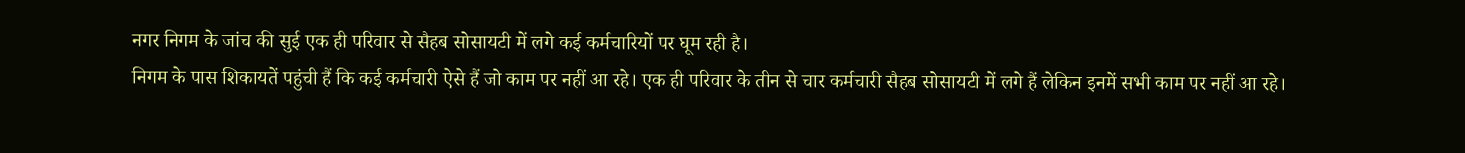नगर निगम के जांच की सुई एक ही परिवार से सैहब सोसायटी में लगे कई कर्मचारियों पर घूम रही है।
निगम के पास शिकायतें पहुंची हैं कि कई कर्मचारी ऐसे हैं जो काम पर नहीं आ रहे। एक ही परिवार के तीन से चार कर्मचारी सैहब सोसायटी में लगे हैं लेकिन इनमें सभी काम पर नहीं आ रहे।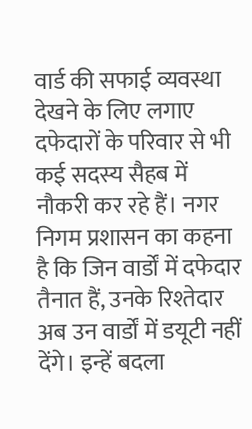वार्ड की सफाई व्यवस्था देखने के लिए लगाए दफेदारों के परिवार से भी कई सदस्य सैहब में नौकरी कर रहे हैं। नगर निगम प्रशासन का कहना है कि जिन वार्डों में दफेदार तैनात हैं, उनके रिश्तेदार अब उन वार्डों में डयूटी नहीं देंगे। इन्हें बदला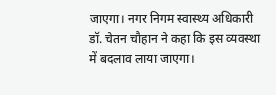जाएगा। नगर निगम स्वास्थ्य अधिकारी डॉ. चेतन चौहान ने कहा कि इस व्यवस्था में बदलाव लाया जाएगा।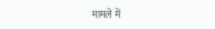मामले में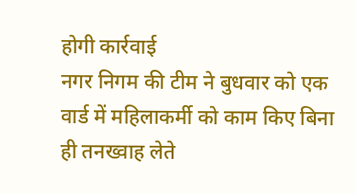होगी कार्रवाई
नगर निगम की टीम ने बुधवार को एक वार्ड में महिलाकर्मी को काम किए बिना ही तनख्वाह लेते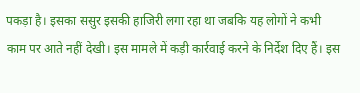पकड़ा है। इसका ससुर इसकी हाजिरी लगा रहा था जबकि यह लोगों ने कभी काम पर आते नहीं देखी। इस मामले में कड़ी कार्रवाई करने के निर्देश दिए हैं। इस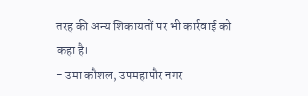तरह की अन्य शिकायतों पर भी कार्रवाई को
कहा है।
- उमा कौशल, उपमहापौर नगर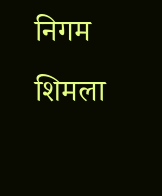निगम शिमला